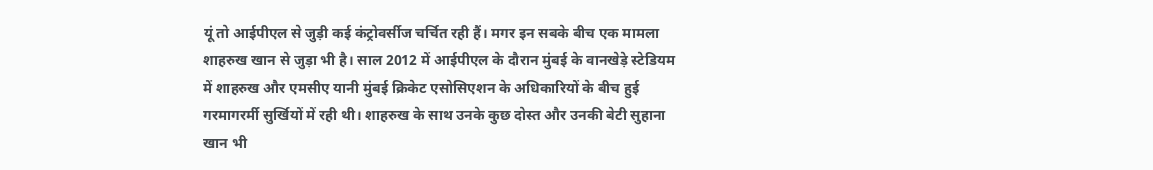यूं तो आईपीएल से जुड़ी कई कंट्रोवर्सीज चर्चित रही हैं। मगर इन सबके बीच एक मामला शाहरुख खान से जुड़ा भी है। साल 2012 में आईपीएल के दौरान मुंबई के वानखेड़े स्टेडियम में शाहरुख और एमसीए यानी मुंबई क्रिकेट एसोसिएशन के अधिकारियों के बीच हुई गरमागरर्मी सुर्खियों में रही थी। शाहरुख के साथ उनके कुछ दोस्त और उनकी बेटी सुहाना खान भी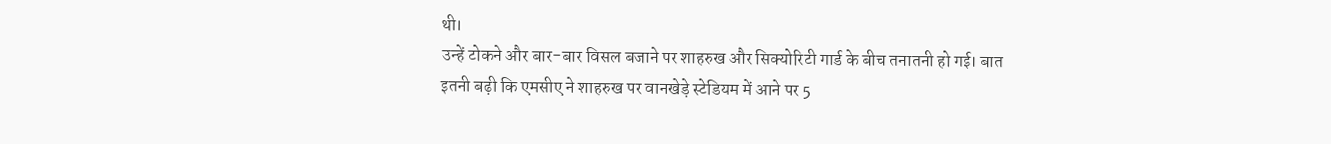थी।
उन्हें टोकने और बार-बार विसल बजाने पर शाहरुख और सिक्योरिटी गार्ड के बीच तनातनी हो गई। बात इतनी बढ़ी कि एमसीए ने शाहरुख पर वानखेड़े स्टेडियम में आने पर 5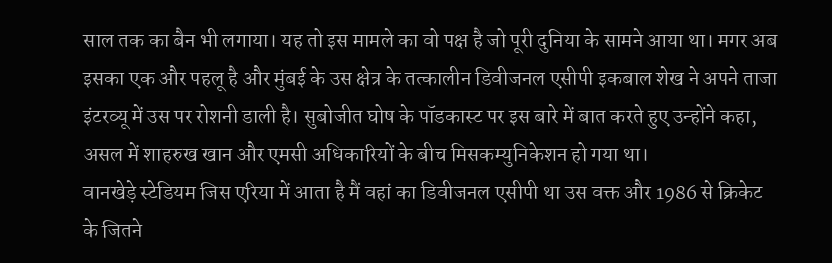साल तक का बैन भी लगाया। यह तो इस मामले का वो पक्ष है जो पूरी दुनिया के सामने आया था। मगर अब इसका एक और पहलू है और मुंबई के उस क्षेत्र के तत्कालीन डिवीजनल एसीपी इकबाल शेख ने अपने ताजा इंटरव्यू में उस पर रोशनी डाली है। सुबोजीत घोष के पॉडकास्ट पर इस बारे में बात करते हुए उन्होंने कहा, असल में शाहरुख खान और एमसी अधिकारियों के बीच मिसकम्युनिकेशन हो गया था।
वानखेड़े स्टेडियम जिस एरिया में आता है मैं वहां का डिवीजनल एसीपी था उस वक्त और 1986 से क्रिकेट के जितने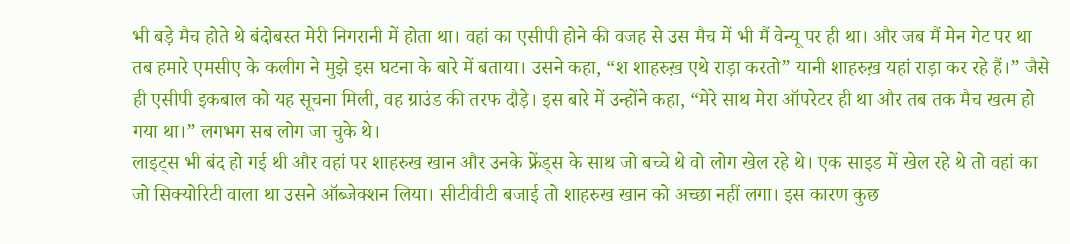भी बड़े मैच होते थे बंदोबस्त मेरी निगरानी में होता था। वहां का एसीपी होने की वजह से उस मैच में भी मैं वेन्यू पर ही था। और जब मैं मेन गेट पर था तब हमारे एमसीए के कलीग ने मुझे इस घटना के बारे में बताया। उसने कहा, “श शाहरुख़ एथे राड़ा करतो” यानी शाहरुख़ यहां राड़ा कर रहे हैं।” जैसे ही एसीपी इकबाल को यह सूचना मिली, वह ग्राउंड की तरफ दौड़े। इस बारे में उन्होंने कहा, “मेरे साथ मेरा ऑपरेटर ही था और तब तक मैच खत्म हो गया था।” लगभग सब लोग जा चुके थे।
लाइट्स भी बंद हो गई थी और वहां पर शाहरुख खान और उनके फ्रेंड्स के साथ जो बच्चे थे वो लोग खेल रहे थे। एक साइड में खेल रहे थे तो वहां का जो सिक्योरिटी वाला था उसने ऑब्जेक्शन लिया। सीटीवीटी बजाई तो शाहरुख खान को अच्छा नहीं लगा। इस कारण कुछ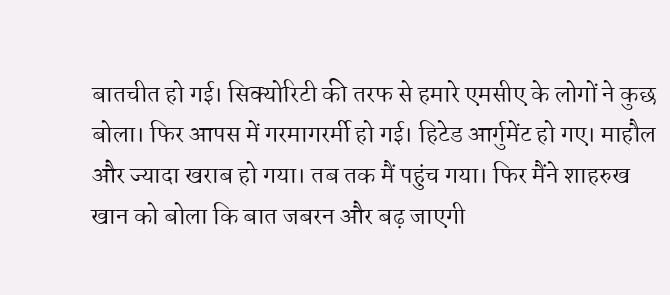बातचीत हो गई। सिक्योरिटी की तरफ से हमारे एमसीए के लोगों ने कुछ बोला। फिर आपस में गरमागरर्मी हो गई। हिटेड आर्गुमेंट हो गए। माहौल और ज्यादा खराब हो गया। तब तक मैं पहुंच गया। फिर मैंने शाहरुख खान को बोला कि बात जबरन और बढ़ जाएगी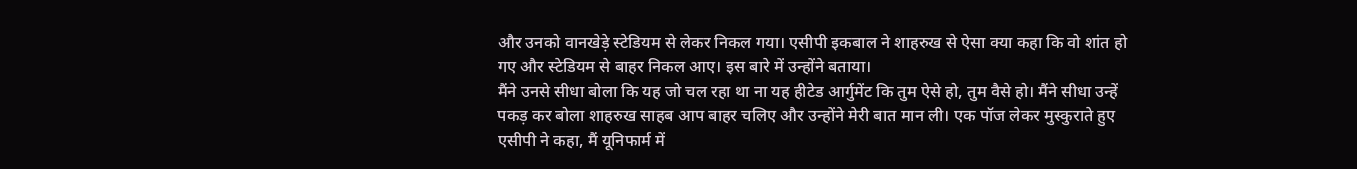और उनको वानखेड़े स्टेडियम से लेकर निकल गया। एसीपी इकबाल ने शाहरुख से ऐसा क्या कहा कि वो शांत हो गए और स्टेडियम से बाहर निकल आए। इस बारे में उन्होंने बताया।
मैंने उनसे सीधा बोला कि यह जो चल रहा था ना यह हीटेड आर्गुमेंट कि तुम ऐसे हो, तुम वैसे हो। मैंने सीधा उन्हें पकड़ कर बोला शाहरुख साहब आप बाहर चलिए और उन्होंने मेरी बात मान ली। एक पॉज लेकर मुस्कुराते हुए एसीपी ने कहा, मैं यूनिफार्म में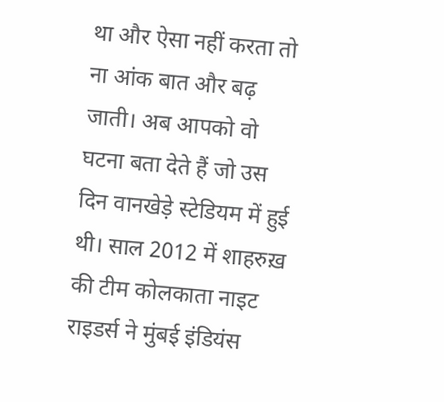था और ऐसा नहीं करता तो ना आंक बात और बढ़ जाती। अब आपको वो घटना बता देते हैं जो उस दिन वानखेड़े स्टेडियम में हुई थी। साल 2012 में शाहरुख़ की टीम कोलकाता नाइट राइडर्स ने मुंबई इंडियंस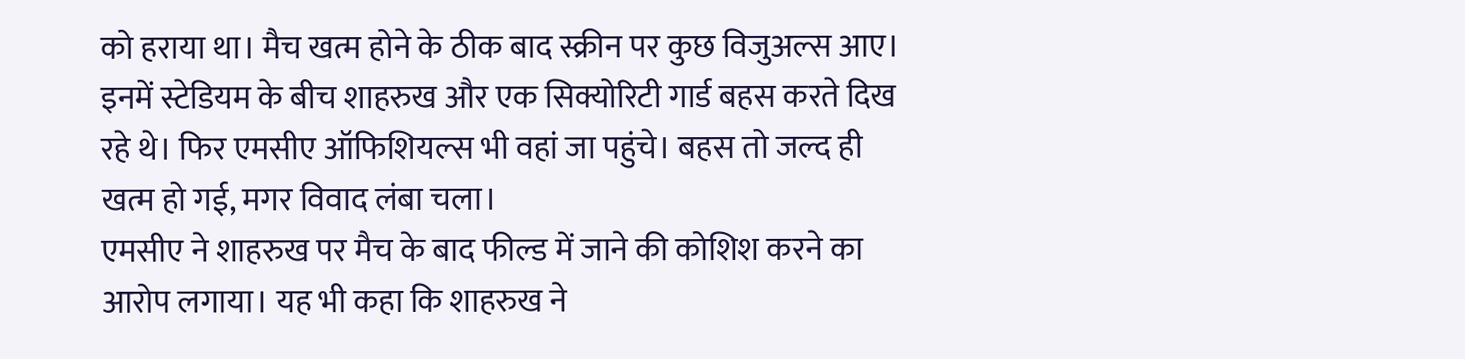को हराया था। मैच खत्म होने के ठीक बाद स्क्रीन पर कुछ विजुअल्स आए। इनमें स्टेडियम के बीच शाहरुख और एक सिक्योरिटी गार्ड बहस करते दिख रहे थे। फिर एमसीए ऑफिशियल्स भी वहां जा पहुंचे। बहस तो जल्द ही खत्म हो गई, मगर विवाद लंबा चला।
एमसीए ने शाहरुख पर मैच के बाद फील्ड में जाने की कोशिश करने का आरोप लगाया। यह भी कहा कि शाहरुख ने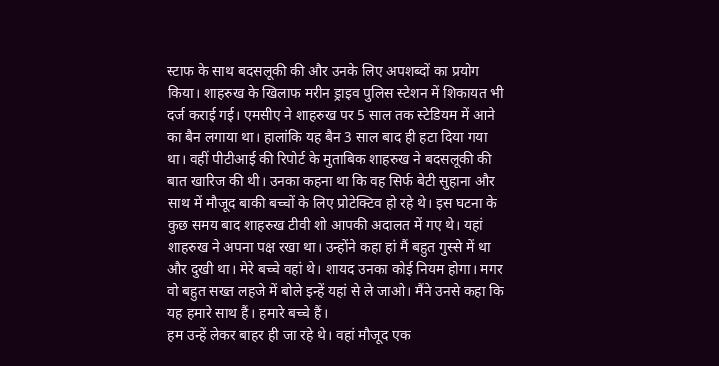स्टाफ के साथ बदसलूकी की और उनके लिए अपशब्दों का प्रयोग किया। शाहरुख के खिलाफ मरीन ड्राइव पुलिस स्टेशन में शिकायत भी दर्ज कराई गई। एमसीए ने शाहरुख पर 5 साल तक स्टेडियम में आने का बैन लगाया था। हालांकि यह बैन 3 साल बाद ही हटा दिया गया था। वहीं पीटीआई की रिपोर्ट के मुताबिक शाहरुख ने बदसलूकी की बात खारिज की थी। उनका कहना था कि वह सिर्फ बेटी सुहाना और साथ में मौजूद बाकी बच्चों के लिए प्रोटेक्टिव हो रहे थे। इस घटना के कुछ समय बाद शाहरुख टीवी शो आपकी अदालत में गए थे। यहां शाहरुख ने अपना पक्ष रखा था। उन्होंने कहा हां मैं बहुत गुस्से में था और दुखी था। मेरे बच्चे वहां थे। शायद उनका कोई नियम होगा। मगर वो बहुत सख्त लहजे में बोले इन्हें यहां से ले जाओ। मैंने उनसे कहा कि यह हमारे साथ हैं। हमारे बच्चे हैं।
हम उन्हें लेकर बाहर ही जा रहे थे। वहां मौजूद एक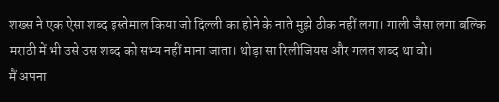शख्स ने एक ऐसा शब्द इस्तेमाल किया जो दिल्ली का होने के नाते मुझे ठीक नहीं लगा। गाली जैसा लगा बल्कि मराठी में भी उसे उस शब्द को सभ्य नहीं माना जाता। थोड़ा सा रिलीजियस और गलत शब्द था वो।
मैं अपना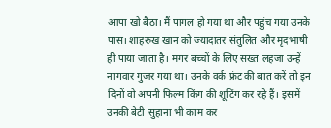आपा खो बैठा। मैं पागल हो गया था और पहुंच गया उनके पास। शाहरुख खान को ज्यादातर संतुलित और मृदभाषी ही पाया जाता है। मगर बच्चों के लिए सख्त लहजा उन्हें नागवार गुजर गया था। उनके वर्क फ्रंट की बात करें तो इन दिनों वो अपनी फिल्म किंग की शूटिंग कर रहे हैं। इसमें उनकी बेटी सुहाना भी काम कर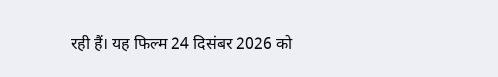रही हैं। यह फिल्म 24 दिसंबर 2026 को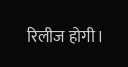रिलीज होगी।